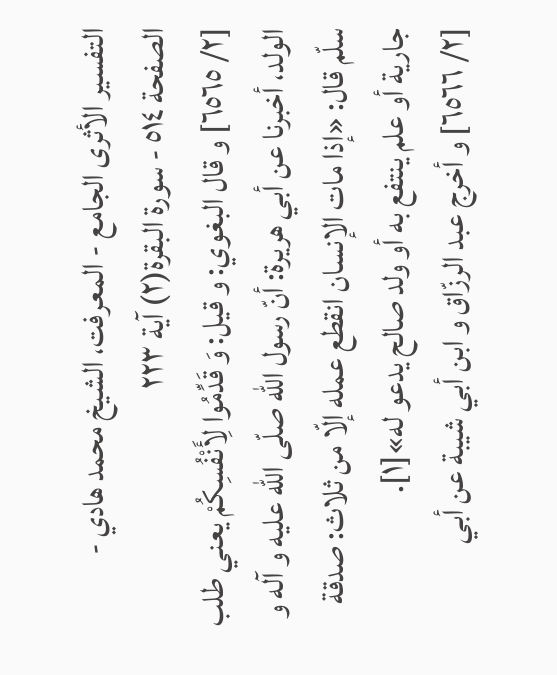التفسير الأثرى الجامع - المعرفت، الشيخ محمد هادي - الصفحة ٥١٤ - سورة البقرة(٢) آية ٢٢٣
[٢/ ٦٥٦٥] و قال البغوي: و قيل: وَ قَدِّمُوا لِأَنْفُسِكُمْ يعني طلب الولد، أخبرنا عن أبي هريرة: أنّ رسول اللّه صلّى اللّه عليه و آله و سلّم قال: «إذا مات الإنسان انقطع عمله إلّا من ثلاث: صدقة جارية أو علم ينتفع به أو ولد صالح يدعو له»[١].
[٢/ ٦٥٦٦] و أخرج عبد الرزّاق و ابن أبي شيبة عن أبي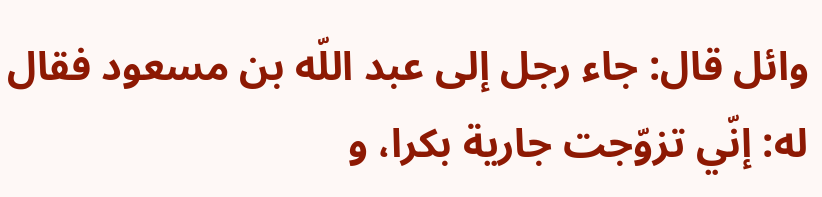وائل قال: جاء رجل إلى عبد اللّه بن مسعود فقال له: إنّي تزوّجت جارية بكرا، و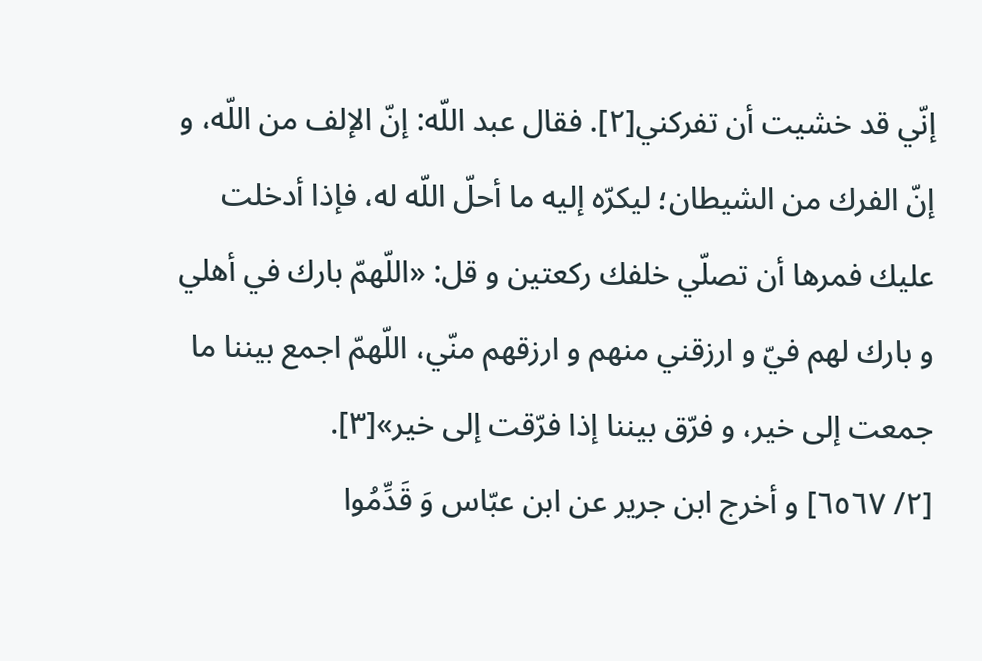إنّي قد خشيت أن تفركني[٢]. فقال عبد اللّه: إنّ الإلف من اللّه، و إنّ الفرك من الشيطان؛ ليكرّه إليه ما أحلّ اللّه له، فإذا أدخلت عليك فمرها أن تصلّي خلفك ركعتين و قل: «اللّهمّ بارك في أهلي و بارك لهم فيّ و ارزقني منهم و ارزقهم منّي، اللّهمّ اجمع بيننا ما جمعت إلى خير، و فرّق بيننا إذا فرّقت إلى خير»[٣].
[٢/ ٦٥٦٧] و أخرج ابن جرير عن ابن عبّاس وَ قَدِّمُوا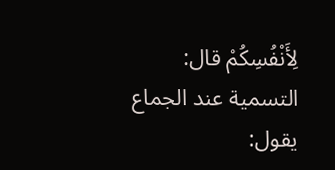لِأَنْفُسِكُمْ قال: التسمية عند الجماع يقول: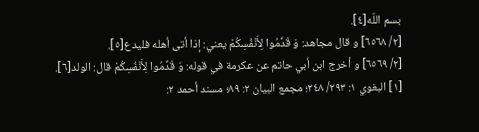بسم اللّه[٤].
[٢/ ٦٥٦٨] و قال مجاهد: وَ قَدِّمُوا لِأَنْفُسِكُمْ يعني: إذا أتى أهله فليدع[٥].
[٢/ ٦٥٦٩] و أخرج ابن أبي حاتم عن عكرمة في قوله: وَ قَدِّمُوا لِأَنْفُسِكُمْ قال: الولد[٦].
[١] البغوي ١: ٢٩٣/ ٢٤٨؛ مجمع البيان ٢: ٨٩؛ مسند أحمد ٢: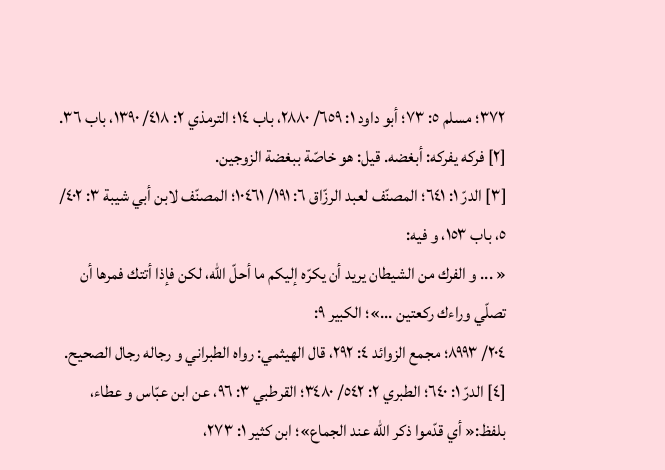٣٧٢؛ مسلم ٥: ٧٣؛ أبو داود ١: ٦٥٩/ ٢٨٨٠، باب ١٤؛ الترمذي ٢: ٤١٨/ ١٣٩٠، باب ٣٦.
[٢] فركه يفركه: أبغضه. قيل: هو خاصّة ببغضة الزوجين.
[٣] الدرّ ١: ٦٤١؛ المصنّف لعبد الرزّاق ٦: ١٩١/ ١٠٤٦١؛ المصنّف لابن أبي شيبة ٣: ٤٠٢/ ٥، باب ١٥٣، و فيه:
« ... و الفرك من الشيطان يريد أن يكرّه إليكم ما أحلّ اللّه، لكن فإذا أتتك فمرها أن تصلّي وراءك ركعتين ...»؛ الكبير ٩:
٢٠٤/ ٨٩٩٣؛ مجمع الزوائد ٤: ٢٩٢، قال الهيثمي: رواه الطبراني و رجاله رجال الصحيح.
[٤] الدرّ ١: ٦٤٠؛ الطبري ٢: ٥٤٢/ ٣٤٨٠؛ القرطبي ٣: ٩٦، عن ابن عبّاس و عطاء، بلفظ:« أي قدّموا ذكر اللّه عند الجماع»؛ ابن كثير ١: ٢٧٣،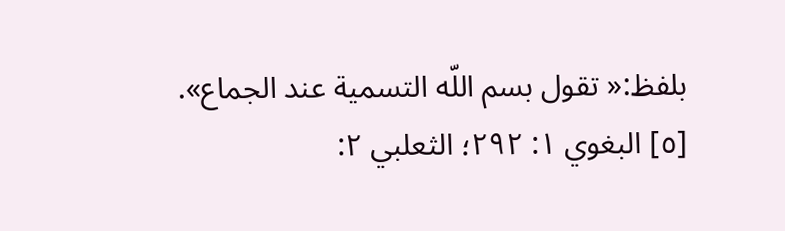بلفظ:« تقول بسم اللّه التسمية عند الجماع».
[٥] البغوي ١: ٢٩٢؛ الثعلبي ٢: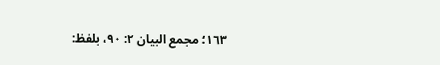١٦٣؛ مجمع البيان ٢: ٩٠، بلفظ: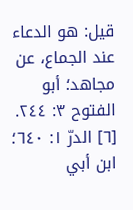قيل: هو الدعاء عند الجماع، عن مجاهد؛ أبو الفتوح ٣: ٢٤٤.
[٦] الدرّ ١: ٦٤٠؛ ابن أبي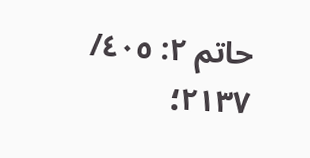حاتم ٢: ٤٠٥/ ٢١٣٧؛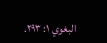البغوي ١: ٢٩٣.